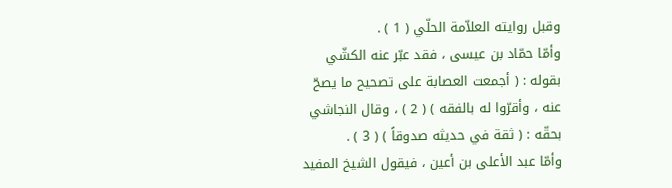وقبل روايته العلاّمة الحلّي ( 1 ) .
وأمّا حمّاد بن عيسى ، فقد عبّر عنه الكشّي بقوله : ( أجمعت العصابة على تصحيح ما يصحّ عنه ، وأقرّوا له بالفقه ) ( 2 ) ، وقال النجاشي بحقّه : ( ثقة في حديثه صدوقاً ) ( 3 ) .
وأمّا عبد الأعلى بن أعين ، فيقول الشيخ المفيد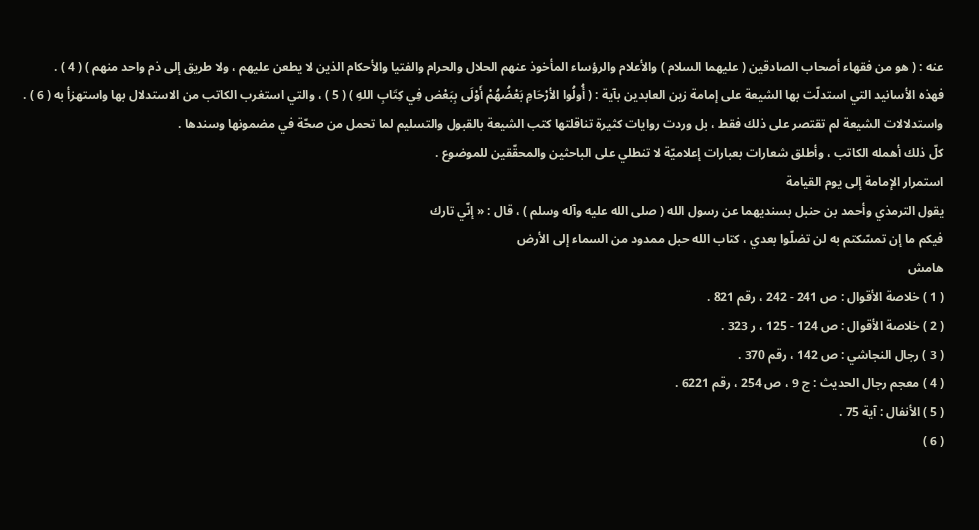عنه : ( هو من فقهاء أصحاب الصادقين ( عليهما السلام ) والأعلام والرؤساء المأخوذ عنهم الحلال والحرام والفتيا والأحكام الذين لا يطعن عليهم ، ولا طريق إلى ذم واحد منهم ) ( 4 ) .
فهذه الأسانيد التي استدلّت بها الشيعة على إمامة زين العابدين بآية : ( أُولُوا الأرْحَامِ بَعْضُهُمْ أَوْلَى بِبَعْض فِي كِتَابِ اللهِ ) ( 5 ) ، والتي استغرب الكاتب من الاستدلال بها واستهزأ به ( 6 ) .
واستدلالات الشيعة لم تقتصر على ذلك فقط ، بل وردت روايات كثيرة تناقلتها كتب الشيعة بالقبول والتسليم لما تحمل من صحّة في مضمونها وسندها .
كلّ ذلك أهمله الكاتب ، وأطلق شعارات بعبارات إعلاميّة لا تنطلي على الباحثين والمحقّقين للموضوع .
استمرار الإمامة إلى يوم القيامة
يقول الترمذي وأحمد بن حنبل بسنديهما عن رسول الله ( صلى الله عليه وآله وسلم ) ، قال : « إنّي تارك
فيكم ما إن تمسّكتم به لن تضلّوا بعدي ، كتاب الله حبل ممدود من السماء إلى الأرض
هامش
( 1 ) خلاصة الأقوال : ص 241 - 242 ، رقم 821 .
( 2 ) خلاصة الأقوال : ص 124 - 125 ، ر 323 .
( 3 ) رجال النجاشي : ص 142 ، رقم 370 .
( 4 ) معجم رجال الحديث : ج 9 ، ص 254 ، رقم 6221 .
( 5 ) الأنفال : آية 75 .
( 6 )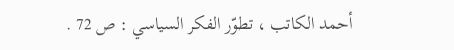أحمد الكاتب ، تطوّر الفكر السياسي : ص 72 .